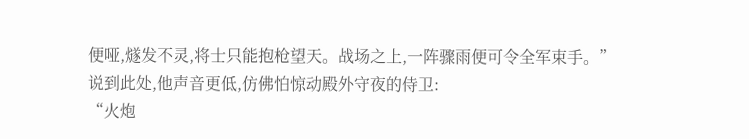便哑,燧发不灵,将士只能抱枪望天。战场之上,一阵骤雨便可令全军束手。”
说到此处,他声音更低,仿佛怕惊动殿外守夜的侍卫:
“火炮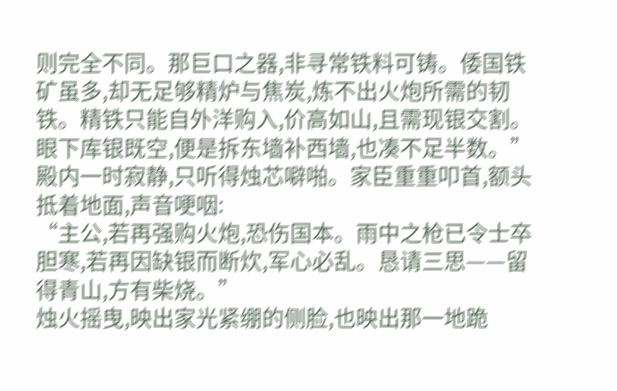则完全不同。那巨口之器,非寻常铁料可铸。倭国铁矿虽多,却无足够精炉与焦炭,炼不出火炮所需的韧铁。精铁只能自外洋购入,价高如山,且需现银交割。眼下库银既空,便是拆东墙补西墙,也凑不足半数。”
殿内一时寂静,只听得烛芯噼啪。家臣重重叩首,额头抵着地面,声音哽咽:
“主公,若再强购火炮,恐伤国本。雨中之枪已令士卒胆寒,若再因缺银而断炊,军心必乱。恳请三思——留得青山,方有柴烧。”
烛火摇曳,映出家光紧绷的侧脸,也映出那一地跪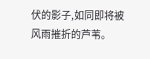伏的影子,如同即将被风雨摧折的芦苇。